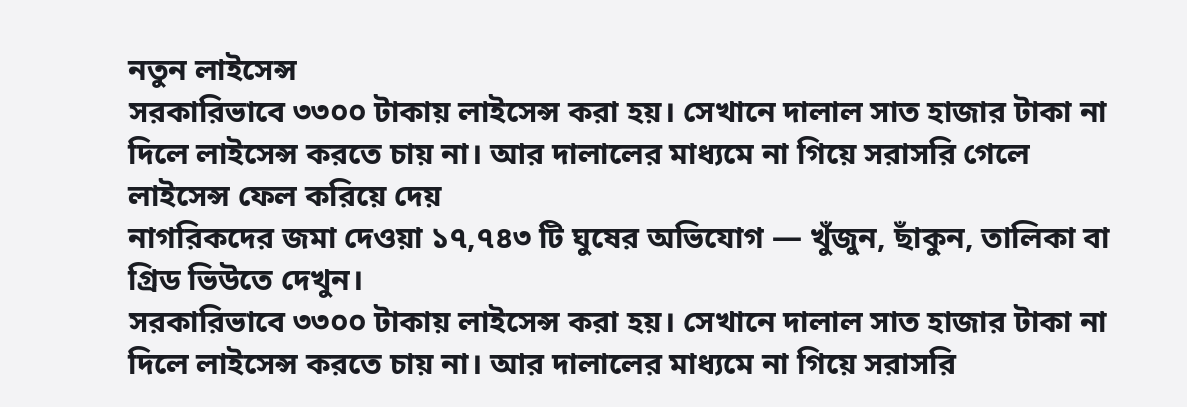নতুন লাইসেন্স
সরকারিভাবে ৩৩০০ টাকায় লাইসেন্স করা হয়। সেখানে দালাল সাত হাজার টাকা না দিলে লাইসেন্স করতে চায় না। আর দালালের মাধ্যমে না গিয়ে সরাসরি গেলে লাইসেন্স ফেল করিয়ে দেয়
নাগরিকদের জমা দেওয়া ১৭,৭৪৩ টি ঘুষের অভিযোগ — খুঁজুন, ছাঁকুন, তালিকা বা গ্রিড ভিউতে দেখুন।
সরকারিভাবে ৩৩০০ টাকায় লাইসেন্স করা হয়। সেখানে দালাল সাত হাজার টাকা না দিলে লাইসেন্স করতে চায় না। আর দালালের মাধ্যমে না গিয়ে সরাসরি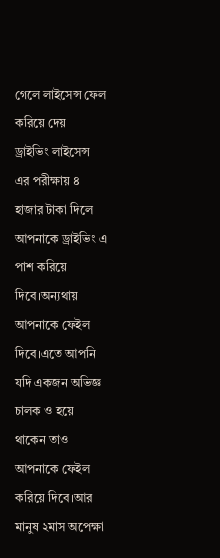গেলে লাইসেন্স ফেল করিয়ে দেয়
ড্রাইভিং লাইসেন্স এর পরীক্ষায় ৪ হাজার টাকা দিলে আপনাকে ড্রাইভিং এ পাশ করিয়ে দিবে।অন্যথায় আপনাকে ফেইল দিবে।এতে আপনি যদি একজন অভিজ্ঞ চালক ও হয়ে থাকেন তাও আপনাকে ফেইল করিয়ে দিবে।আর মানুষ ২মাস অপেক্ষা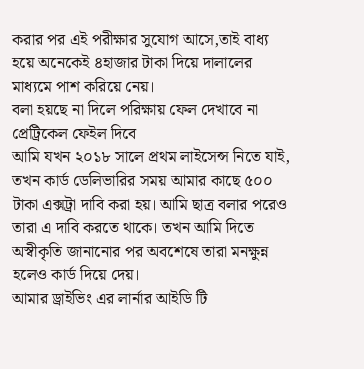করার পর এই পরীক্ষার সুযোগ আসে,তাই বাধ্য হয়ে অনেকেই ৪হাজার টাকা দিয়ে দালালের মাধ্যমে পাশ করিয়ে নেয়।
বলা হয়ছে না দিলে পরিক্ষায় ফেল দেখাবে না প্রেট্রিকেল ফেইল দিবে
আমি যখন ২০১৮ সালে প্রথম লাইসেন্স নিতে যাই, তখন কার্ড ডেলিভারির সময় আমার কাছে ৫০০ টাকা এক্সট্রা দাবি করা হয়। আমি ছাত্র বলার পরেও তারা এ দাবি করতে থাকে। তখন আমি দিতে অস্বীকৃতি জানানোর পর অবশেষে তারা মনক্ষুন্ন হলেও কার্ড দিয়ে দেয়।
আমার ড্রাইভিং এর লার্নার আইডি টি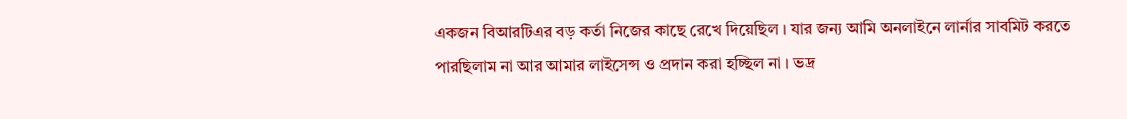একজন বিআরটিএর বড় কর্তা নিজের কাছে রেখে দিয়েছিল । যার জন্য আমি অনলাইনে লার্নার সাবমিট করতে পারছিলাম না আর আমার লাইসেন্স ও প্রদান করা হচ্ছিল না । ভদ্র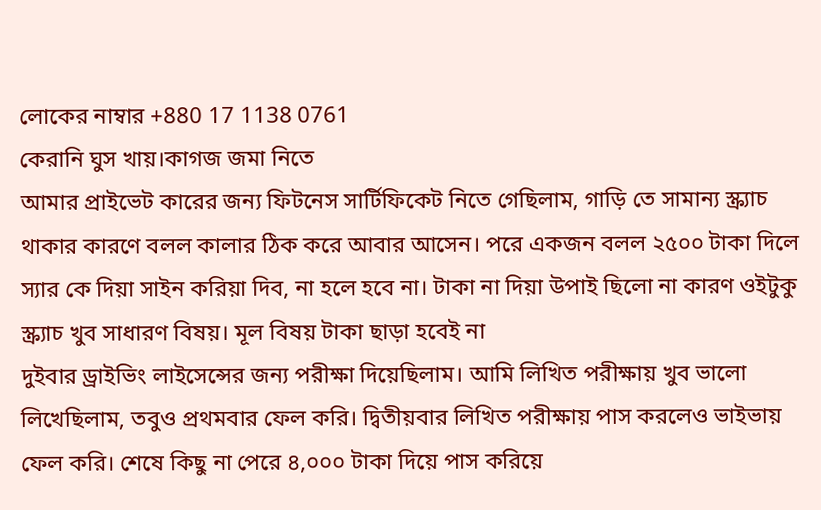লোকের নাম্বার +880 17 1138 0761
কেরানি ঘুস খায়।কাগজ জমা নিতে
আমার প্রাইভেট কারের জন্য ফিটনেস সার্টিফিকেট নিতে গেছিলাম, গাড়ি তে সামান্য স্ক্র্যাচ থাকার কারণে বলল কালার ঠিক করে আবার আসেন। পরে একজন বলল ২৫০০ টাকা দিলে স্যার কে দিয়া সাইন করিয়া দিব, না হলে হবে না। টাকা না দিয়া উপাই ছিলো না কারণ ওইটুকু স্ক্র্যাচ খুব সাধারণ বিষয়। মূল বিষয় টাকা ছাড়া হবেই না
দুইবার ড্রাইভিং লাইসেন্সের জন্য পরীক্ষা দিয়েছিলাম। আমি লিখিত পরীক্ষায় খুব ভালো লিখেছিলাম, তবুও প্রথমবার ফেল করি। দ্বিতীয়বার লিখিত পরীক্ষায় পাস করলেও ভাইভায় ফেল করি। শেষে কিছু না পেরে ৪,০০০ টাকা দিয়ে পাস করিয়ে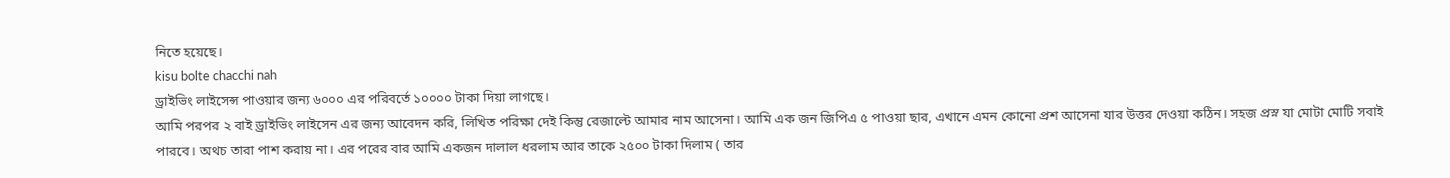নিতে হয়েছে।
kisu bolte chacchi nah
ড্রাইভিং লাইসেন্স পাওয়ার জন্য ৬০০০ এর পরিবর্তে ১০০০০ টাকা দিয়া লাগছে।
আমি পরপর ২ বাই ড্রাইভিং লাইসেন এর জন্য আবেদন করি, লিখিত পরিক্ষা দেই কিন্তু রেজাল্টে আমার নাম আসেনা। আমি এক জন জিপিএ ৫ পাওয়া ছার, এখানে এমন কোনো প্রশ আসেনা যার উত্তর দেওয়া কঠিন। সহজ প্রস্ন যা মোটা মোটি সবাই পারবে। অথচ তারা পাশ করায় না। এর পরের বার আমি একজন দালাল ধরলাম আর তাকে ২৫০০ টাকা দিলাম ( তার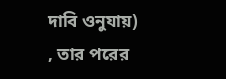দাবি ওনুযায়) , তার পরের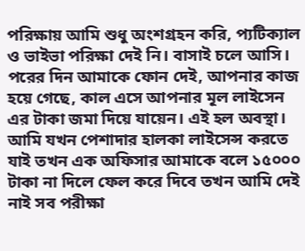পরিক্ষায় আমি শুধু অংশগ্রহন করি, প্যটিক্যাল ও ভাইভা পরিক্ষা দেই নি। বাসাই চলে আসি। পরের দিন আমাকে ফোন দেই, আপনার কাজ হয়ে গেছে, কাল এসে আপনার মূল লাইসেন এর টাকা জমা দিয়ে যায়েন। এই হল অবস্থা।
আমি যখন পেশাদার হালকা লাইসেন্স করতে যাই তখন এক অফিসার আমাকে বলে ১৫০০০ টাকা না দিলে ফেল করে দিবে তখন আমি দেই নাই সব পরীক্ষা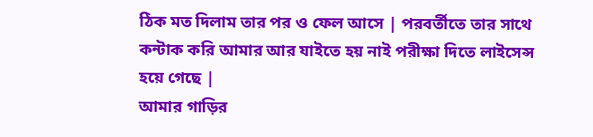ঠিক মত দিলাম তার পর ও ফেল আসে | পরবর্তীতে তার সাথে কন্টাক করি আমার আর যাইতে হয় নাই পরীক্ষা দিতে লাইসেন্স হয়ে গেছে |
আমার গাড়ির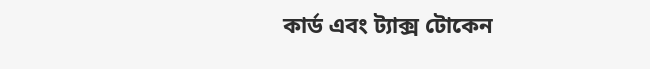কার্ড এবং ট্যাক্স টোকেন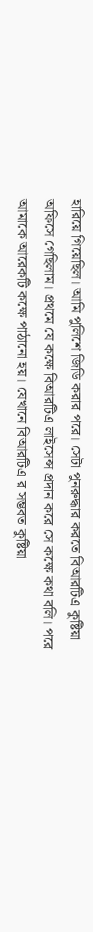হারিয়ে গিয়েছিল। আমি পুলিশে জিডি করার পরে। সেটা পুনরুদ্ধার করতে বিআরটিএ কুষ্টিয়া অফিসে গেছিলাম। প্রথমে যে কক্ষে বিআরটিএ লাইসেন্স প্রদান করে সে কক্ষে কথা বলি। পরে আমাকে আরেকটি কক্ষে পাঠানো হয়। যেখানে বিআরটিএ র সম্ভবত কুষ্টিয়া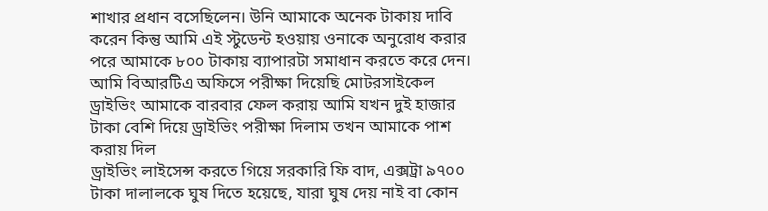শাখার প্রধান বসেছিলেন। উনি আমাকে অনেক টাকায় দাবি করেন কিন্তু আমি এই স্টুডেন্ট হওয়ায় ওনাকে অনুরোধ করার পরে আমাকে ৮০০ টাকায় ব্যাপারটা সমাধান করতে করে দেন।
আমি বিআরটিএ অফিসে পরীক্ষা দিয়েছি মোটরসাইকেল ড্রাইভিং আমাকে বারবার ফেল করায় আমি যখন দুই হাজার টাকা বেশি দিয়ে ড্রাইভিং পরীক্ষা দিলাম তখন আমাকে পাশ করায় দিল
ড্রাইভিং লাইসেন্স করতে গিয়ে সরকারি ফি বাদ, এক্সট্রা ৯৭০০ টাকা দালালকে ঘুষ দিতে হয়েছে, যারা ঘুষ দেয় নাই বা কোন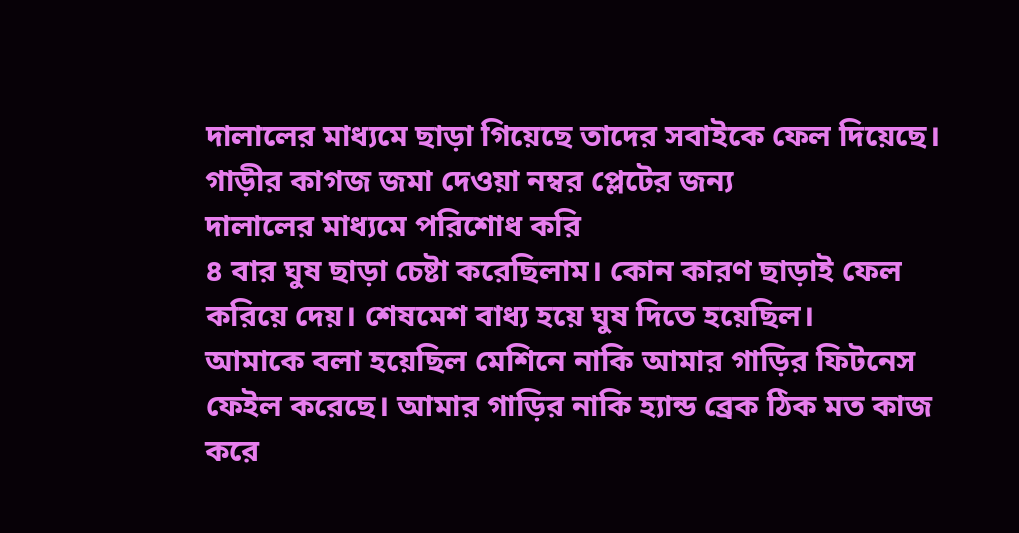দালালের মাধ্যমে ছাড়া গিয়েছে তাদের সবাইকে ফেল দিয়েছে।
গাড়ীর কাগজ জমা দেওয়া নম্বর প্লেটের জন্য
দালালের মাধ্যমে পরিশোধ করি
৪ বার ঘুষ ছাড়া চেষ্টা করেছিলাম। কোন কারণ ছাড়াই ফেল করিয়ে দেয়। শেষমেশ বাধ্য হয়ে ঘুষ দিতে হয়েছিল।
আমাকে বলা হয়েছিল মেশিনে নাকি আমার গাড়ির ফিটনেস ফেইল করেছে। আমার গাড়ির নাকি হ্যান্ড ব্রেক ঠিক মত কাজ করে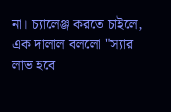না। চ্যালেঞ্জ করতে চাইলে, এক দালাল বললো "স্যার লাভ হবে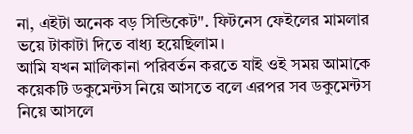না, এইটা অনেক বড় সিন্ডিকেট". ফিটনেস ফেইলের মামলার ভয়ে টাকাটা দিতে বাধ্য হয়েছিলাম।
আমি যখন মালিকানা পরিবর্তন করতে যাই ওই সময় আমাকে কয়েকটি ডকুমেন্টস নিয়ে আসতে বলে এরপর সব ডকুমেন্টস নিয়ে আসলে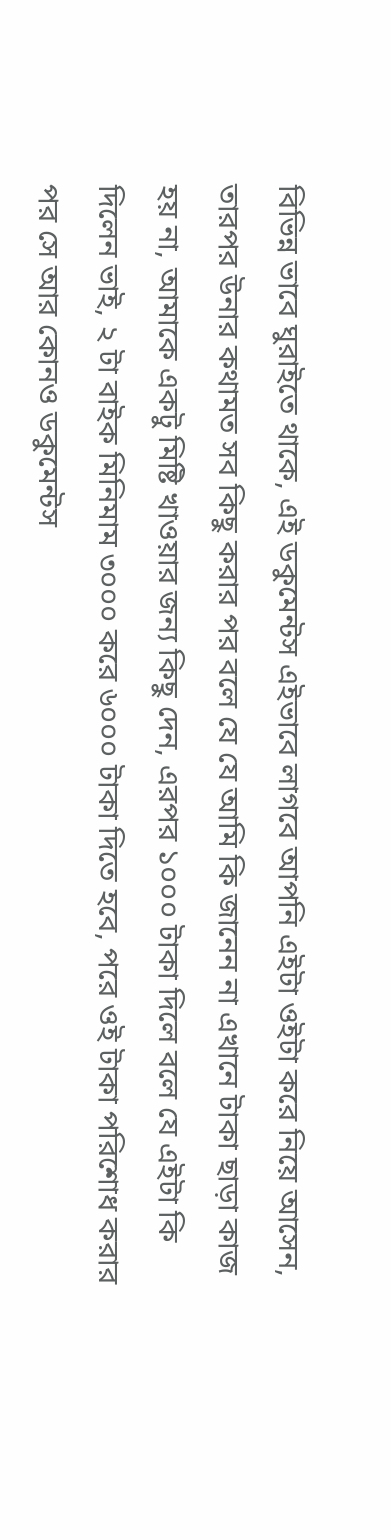বিভিন্ন ভাবে ঘুরাইতে থাকে, এই ডকুমেন্টস এইভাবে লাগবে আপনি এইটা ওইটা করে নিয়ে আসেন, তারপর উনার কথামত সব কিছু করার পর বলে যে যে আমি কি জানেন না এখানে টাকা ছাড়া কাজ হয় না, আমাকে একটু মিষ্টি খাওয়ার জন্য কিছু দেন, এরপর ১০০০ টাকা দিলে বলে যে এইটা কি দিলেন ভাই, ২ টা বাইক মিনিমাম ৩০০০ করে ৬০০০ টাকা দিতে হবে, পরে ওই টাকা পরিশোধ করার পর সে আর কোনও ডকুমেন্টস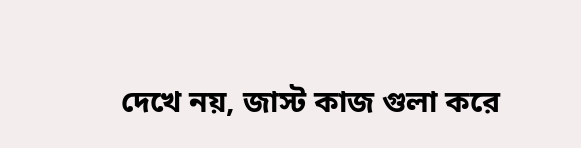দেখে নয়, জাস্ট কাজ গুলা করে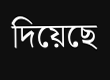দিয়েছে